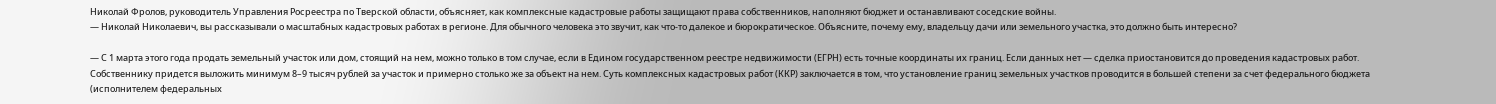Николай Фролов, руководитель Управления Росреестра по Тверской области, объясняет, как комплексные кадастровые работы защищают права собственников, наполняют бюджет и останавливают соседские войны.
— Николай Николаевич, вы рассказывали о масштабных кадастровых работах в регионе. Для обычного человека это звучит, как что-то далекое и бюрократическое. Объясните, почему ему, владельцу дачи или земельного участка, это должно быть интересно?

— С 1 марта этого года продать земельный участок или дом, стоящий на нем, можно только в том случае, если в Едином государственном реестре недвижимости (ЕГРН) есть точные координаты их границ. Если данных нет — сделка приостановится до проведения кадастровых работ. Собственнику придется выложить минимум 8–9 тысяч рублей за участок и примерно столько же за объект на нем. Суть комплексных кадастровых работ (ККР) заключается в том, что установление границ земельных участков проводится в большей степени за счет федерального бюджета (исполнителем федеральных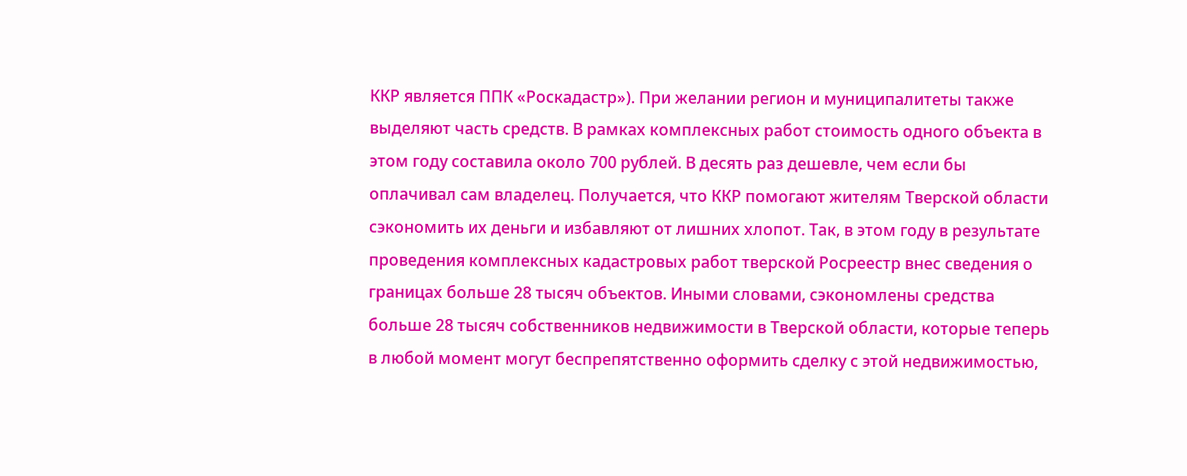ККР является ППК «Роскадастр»). При желании регион и муниципалитеты также выделяют часть средств. В рамках комплексных работ стоимость одного объекта в этом году составила около 700 рублей. В десять раз дешевле, чем если бы оплачивал сам владелец. Получается, что ККР помогают жителям Тверской области сэкономить их деньги и избавляют от лишних хлопот. Так, в этом году в результате проведения комплексных кадастровых работ тверской Росреестр внес сведения о границах больше 28 тысяч объектов. Иными словами, сэкономлены средства больше 28 тысяч собственников недвижимости в Тверской области, которые теперь в любой момент могут беспрепятственно оформить сделку с этой недвижимостью,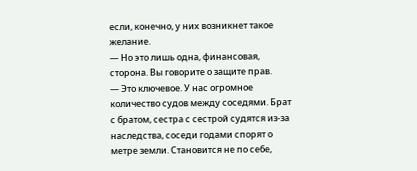если, конечно, у них возникнет такое желание.
— Но это лишь одна, финансовая, сторона. Вы говорите о защите прав.
— Это ключевое. У нас огромное количество судов между соседями. Брат с братом, сестра с сестрой судятся из-за наследства, соседи годами спорят о метре земли. Становится не по себе,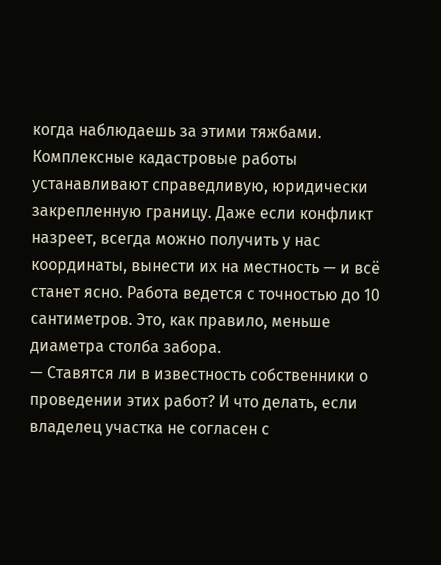когда наблюдаешь за этими тяжбами. Комплексные кадастровые работы устанавливают справедливую, юридически закрепленную границу. Даже если конфликт назреет, всегда можно получить у нас координаты, вынести их на местность — и всё станет ясно. Работа ведется с точностью до 10 сантиметров. Это, как правило, меньше диаметра столба забора.
— Ставятся ли в известность собственники о проведении этих работ? И что делать, если владелец участка не согласен с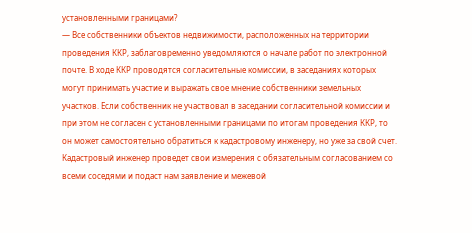установленными границами?
— Все собственники объектов недвижимости, расположенных на территории проведения ККР, заблаговременно уведомляются о начале работ по электронной почте. В ходе ККР проводятся согласительные комиссии, в заседаниях которых могут принимать участие и выражать свое мнение собственники земельных участков. Если собственник не участвовал в заседании согласительной комиссии и при этом не согласен с установленными границами по итогам проведения ККР, то он может самостоятельно обратиться к кадастровому инженеру, но уже за свой счет. Кадастровый инженер проведет свои измерения с обязательным согласованием со всеми соседями и подаст нам заявление и межевой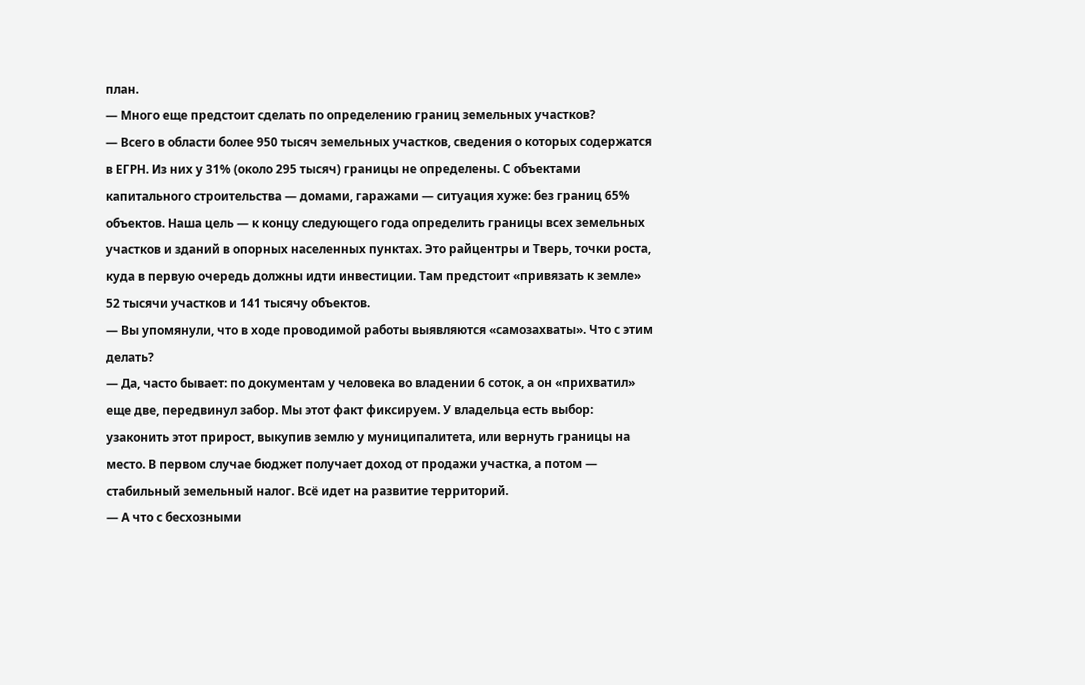план.
— Много еще предстоит сделать по определению границ земельных участков?
— Всего в области более 950 тысяч земельных участков, сведения о которых содержатся в ЕГРН. Из них у 31% (около 295 тысяч) границы не определены. С объектами капитального строительства — домами, гаражами — ситуация хуже: без границ 65% объектов. Наша цель — к концу следующего года определить границы всех земельных участков и зданий в опорных населенных пунктах. Это райцентры и Тверь, точки роста, куда в первую очередь должны идти инвестиции. Там предстоит «привязать к земле» 52 тысячи участков и 141 тысячу объектов.
— Вы упомянули, что в ходе проводимой работы выявляются «самозахваты». Что с этим делать?
— Да, часто бывает: по документам у человека во владении 6 соток, а он «прихватил» еще две, передвинул забор. Мы этот факт фиксируем. У владельца есть выбор: узаконить этот прирост, выкупив землю у муниципалитета, или вернуть границы на место. В первом случае бюджет получает доход от продажи участка, а потом — стабильный земельный налог. Всё идет на развитие территорий.
— А что с бесхозными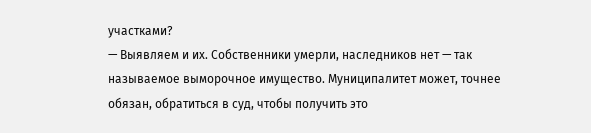участками?
— Выявляем и их. Собственники умерли, наследников нет — так называемое выморочное имущество. Муниципалитет может, точнее обязан, обратиться в суд, чтобы получить это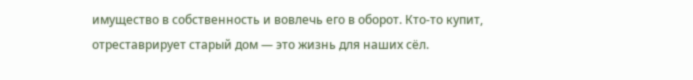имущество в собственность и вовлечь его в оборот. Кто-то купит, отреставрирует старый дом — это жизнь для наших сёл.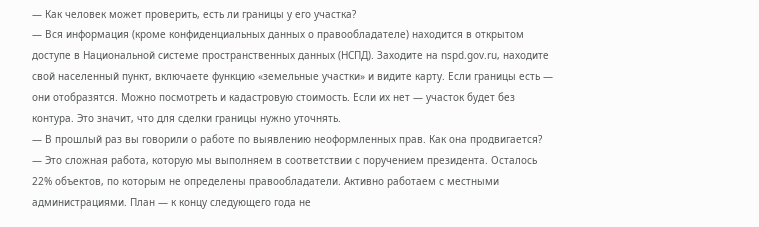— Как человек может проверить, есть ли границы у его участка?
— Вся информация (кроме конфиденциальных данных о правообладателе) находится в открытом доступе в Национальной системе пространственных данных (НСПД). Заходите на nspd.gov.ru, находите свой населенный пункт, включаете функцию «земельные участки» и видите карту. Если границы есть — они отобразятся. Можно посмотреть и кадастровую стоимость. Если их нет — участок будет без контура. Это значит, что для сделки границы нужно уточнять.
— В прошлый раз вы говорили о работе по выявлению неоформленных прав. Как она продвигается?
— Это сложная работа, которую мы выполняем в соответствии с поручением президента. Осталось 22% объектов, по которым не определены правообладатели. Активно работаем с местными администрациями. План — к концу следующего года не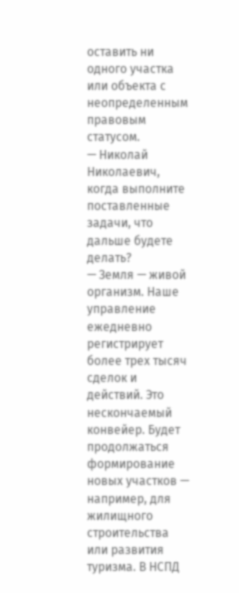оставить ни одного участка или объекта с неопределенным правовым статусом.
— Николай Николаевич, когда выполните поставленные задачи, что дальше будете делать?
— Земля — живой организм. Наше управление ежедневно регистрирует более трех тысяч сделок и действий. Это нескончаемый конвейер. Будет продолжаться формирование новых участков — например, для жилищного строительства или развития туризма. В НСПД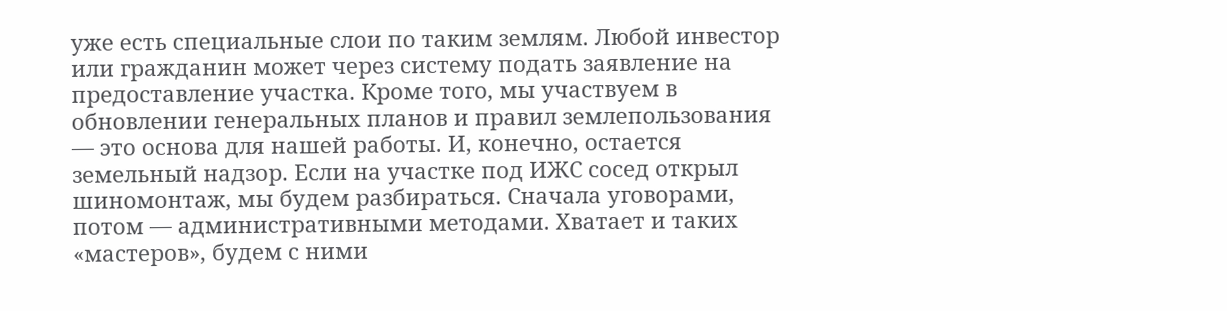уже есть специальные слои по таким землям. Любой инвестор или гражданин может через систему подать заявление на предоставление участка. Кроме того, мы участвуем в обновлении генеральных планов и правил землепользования — это основа для нашей работы. И, конечно, остается земельный надзор. Если на участке под ИЖС сосед открыл шиномонтаж, мы будем разбираться. Сначала уговорами, потом — административными методами. Хватает и таких «мастеров», будем с ними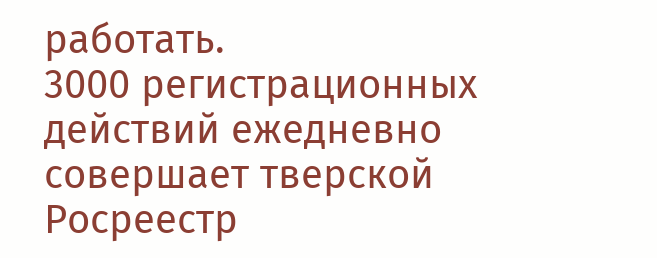работать.
3000 регистрационных действий ежедневно совершает тверской Росреестр